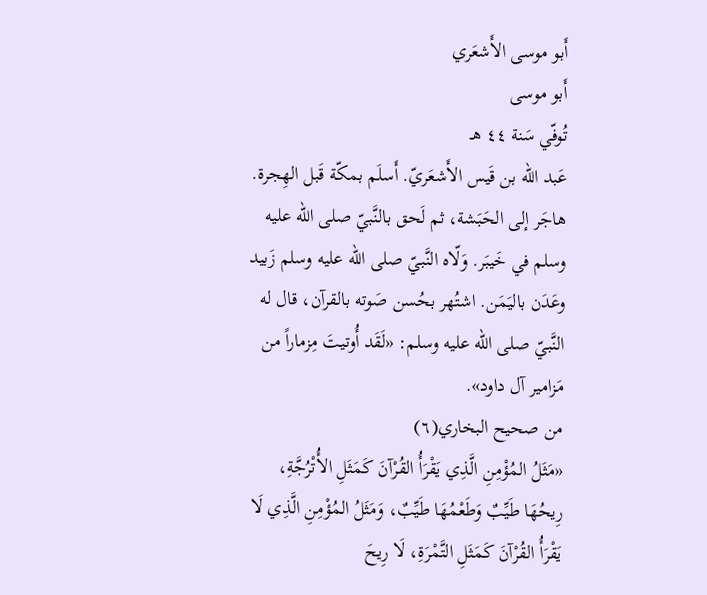أَبو موسى الأَشعَري
أَبو موسى
تُوفّي سَنة ٤٤ هـ
عَبد الله بن قَيس الأَشعَريّ. أَسلَم بمكّة قَبل الهِجرة. هاجَر إلى الحَبَشة، ثم لَحق بالنَّبيّ صلى الله عليه وسلم في خَيبَر. وَلّاه النَّبيّ صلى الله عليه وسلم زَبيد وعَدَن باليَمَن. اشتُهر بحُسن صَوته بالقرآن، قال له النَّبيّ صلى الله عليه وسلم: «لَقَد أُوتيتَ مِزماراً من مَزامير آل داود».
من صحيح البخاري(٦)
«مَثَلُ المُؤْمِنِ الَّذِي يَقْرَأُ القُرْآنَ كَمَثَلِ الأُتْرُجَّةِ، رِيحُهَا طَيِّبٌ وَطَعْمُهَا طَيِّبٌ، وَمَثَلُ المُؤْمِنِ الَّذِي لَا يَقْرَأُ القُرْآنَ كَمَثَلِ التَّمْرَةِ، لَا رِيحَ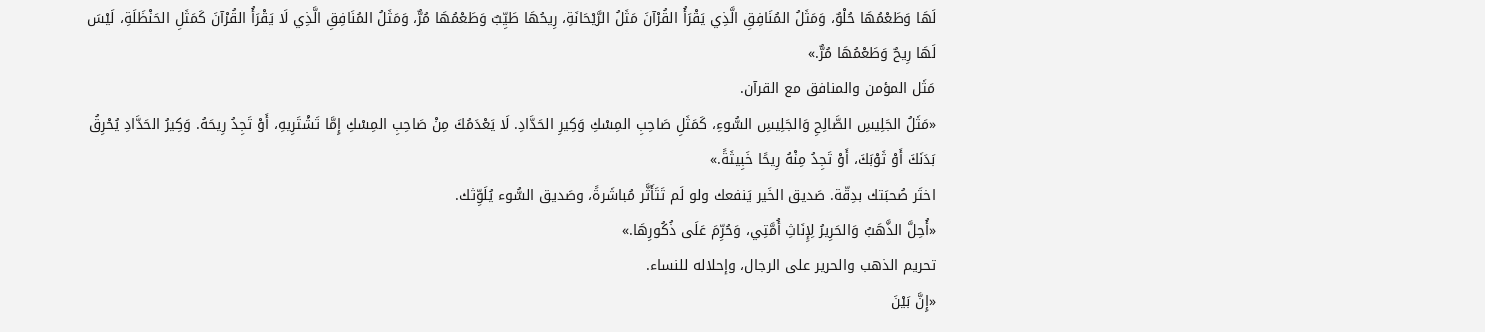لَهَا وَطَعْمُهَا حُلْوٌ، وَمَثَلُ المُنَافِقِ الَّذِي يَقْرَأُ القُرْآنَ مَثَلُ الرَّيْحَانَةِ، رِيحُهَا طَيِّبٌ وَطَعْمُهَا مُرٌّ، وَمَثَلُ المُنَافِقِ الَّذِي لَا يَقْرَأُ القُرْآنَ كَمَثَلِ الحَنْظَلَةِ، لَيْسَ لَهَا رِيحٌ وَطَعْمُهَا مُرٌّ.»
مَثَل المؤمن والمنافق مع القرآن.
«مَثَلُ الجَلِيسِ الصَّالِحِ وَالجَلِيسِ السُّوءِ، كَمَثَلِ صَاحِبِ المِسْكِ وَكِيرِ الحَدَّادِ. لَا يَعْدَمُكَ مِنْ صَاحِبِ المِسْكِ إِمَّا تَشْتَرِيهِ، أَوْ تَجِدُ رِيحَهُ. وَكِيرُ الحَدَّادِ يُحْرِقُ بَدَنَكَ أَوْ ثَوْبَكَ، أَوْ تَجِدُ مِنْهُ رِيحًا خَبِيثَةً.»
اختَر صُحبَتك بدِقّة. صَديق الخَير يَنفعك ولو لَم تَتَأَثَّر مُباشَرةً، وصَديق السُّوء يُلَوِّثك.
«أُحِلَّ الذَّهَبُ وَالحَرِيرُ لِإِنَاثِ أُمَّتِي، وَحُرِّمَ عَلَى ذُكُورِهَا.»
تحريم الذهب والحرير على الرجال، وإحلاله للنساء.
«إِنَّ بَيْنَ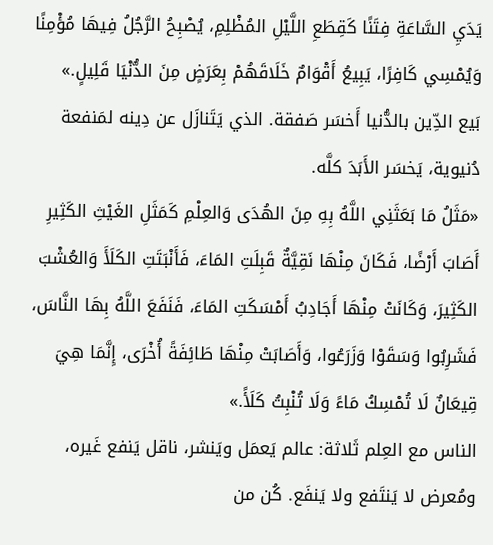يَدَيِ السَّاعَةِ فِتَنًا كَقِطَعِ اللَّيْلِ المُظْلِمِ، يُصْبِحُ الرَّجُلُ فِيهَا مُؤْمِنًا وَيُمْسِي كَافِرًا، يَبِيعُ أَقْوَامٌ خَلَاقَهُمْ بِعَرَضٍ مِنَ الدُّنْيَا قَلِيلٍ.»
بَيع الدِّين بالدُّنيا أَخسَر صَفقة. الذي يَتَنازَل عن دِينه لمَنفعة دُنيوية، يَخسَر الأَبَدَ كلَّه.
«مَثَلُ مَا بَعَثَنِي اللَّهُ بِهِ مِنَ الهُدَى وَالعِلْمِ كَمَثَلِ الغَيْثِ الكَثِيرِ أَصَابَ أَرْضًا، فَكَانَ مِنْهَا نَقِيَّةٌ قَبِلَتِ المَاءَ، فَأَنْبَتَتِ الكَلَأَ وَالعُشْبَ الكَثِيرَ، وَكَانَتْ مِنْهَا أَجَادِبُ أَمْسَكَتِ المَاءَ، فَنَفَعَ اللَّهُ بِهَا النَّاسَ، فَشَرِبُوا وَسَقَوْا وَزَرَعُوا، وَأَصَابَتْ مِنْهَا طَائِفَةً أُخْرَى، إِنَّمَا هِيَ قِيعَانٌ لَا تُمْسِكُ مَاءً وَلَا تُنْبِتُ كَلَأً.»
الناس مع العِلم ثَلاثة: عالم يَعمَل ويَنشر، ناقل يَنفع غَيره، ومُعرض لا يَنتَفع ولا يَنفَع. كُن من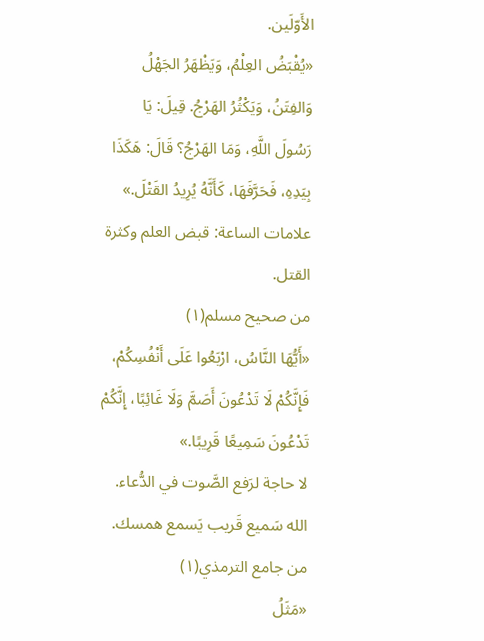الأَوّلَين.
«يُقْبَضُ العِلْمُ، وَيَظْهَرُ الجَهْلُ وَالفِتَنُ، وَيَكْثُرُ الهَرْجُ. قِيلَ: يَا رَسُولَ اللَّهِ، وَمَا الهَرْجُ؟ قَالَ: هَكَذَا بِيَدِهِ، فَحَرَّفَهَا، كَأَنَّهُ يُرِيدُ القَتْلَ.»
علامات الساعة: قبض العلم وكثرة القتل.
من صحيح مسلم(١)
«أَيُّهَا النَّاسُ، ارْبَعُوا عَلَى أَنْفُسِكُمْ، فَإِنَّكُمْ لَا تَدْعُونَ أَصَمَّ وَلَا غَائِبًا، إِنَّكُمْ تَدْعُونَ سَمِيعًا قَرِيبًا.»
لا حاجة لرَفع الصَّوت في الدُّعاء. الله سَميع قَريب يَسمع همسك.
من جامع الترمذي(١)
«مَثَلُ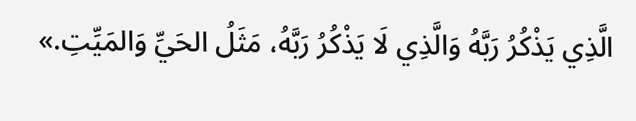الَّذِي يَذْكُرُ رَبَّهُ وَالَّذِي لَا يَذْكُرُ رَبَّهُ، مَثَلُ الحَيِّ وَالمَيِّتِ.»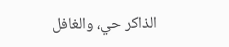الذاكر حي، والغافل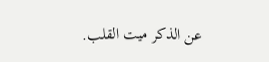عن الذكر ميت القلب.